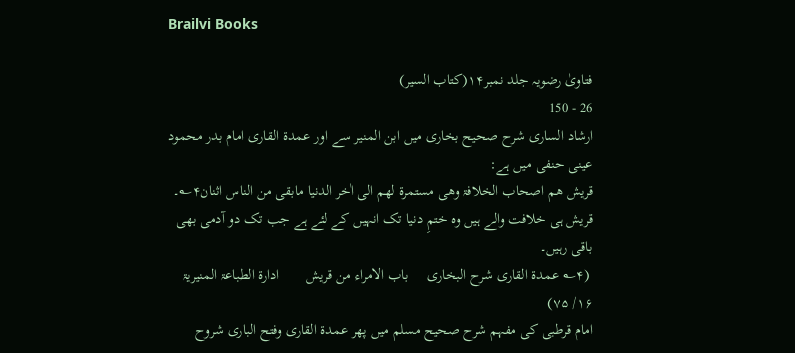Brailvi Books

فتاویٰ رضویہ جلد نمبر۱۴(کتاب السیر)
26 - 150
ارشاد الساری شرح صحیح بخاری میں ابن المنیر سے اور عمدۃ القاری امام بدر محمود عینی حنفی میں ہے:
قریش ھم اصحاب الخلافۃ وھی مستمرۃ لھم الی اٰخر الدنیا مابقی من الناس اثنان۴؎۔
قریش ہی خلافت والے ہیں وہ ختمِ دنیا تک انہیں کے لئے ہے جب تک دو آدمی بھی باقی رہیں۔
 (۴؎ عمدۃ القاری شرح البخاری     باب الامراء من قریش       ادارۃ الطباعۃ المنیریۃ         ۱۶/ ۷۵)
امام قرطبی کی مفہم شرح صحیح مسلم میں پھر عمدۃ القاری وفتح الباری شروح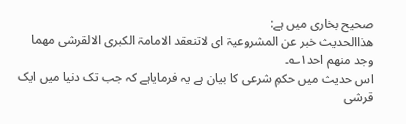صحیح بخاری میں ہے:
ھذاالحدیث خبر عن المشروعیۃ ای لاتنعقد الامامۃ الکبری الالقرشی مھما وجد منھم احد۱؎۔
اس حدیث میں حکمِ شرعی کا بیان ہے یہ فرمایاہے کہ جب تک دنیا میں ایک قرشی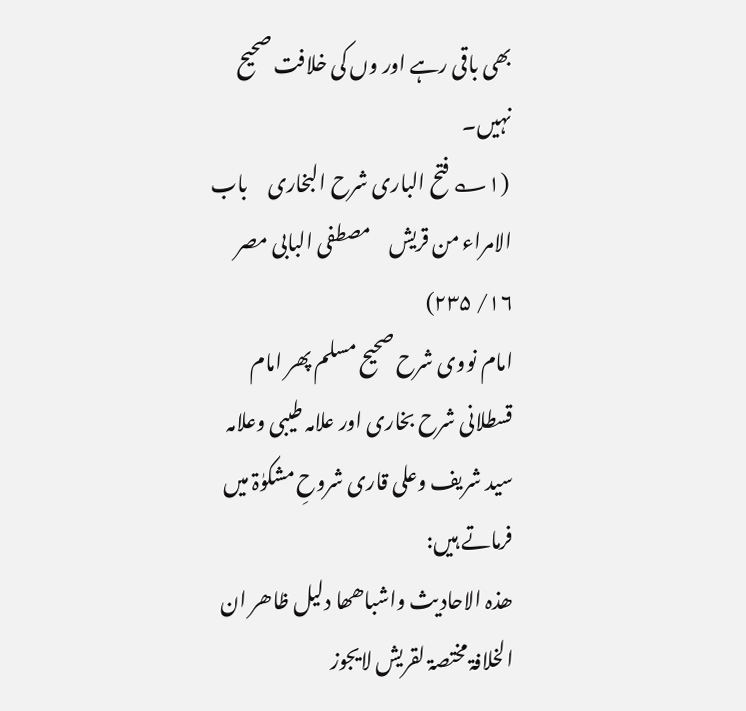بھی باقی رہے اور وں کی خلافت صحیح نہیں۔
 (۱؎ فتح الباری شرح البخاری     باب الامراء من قریش     مصطفی البابی مصر    ۱۶/ ۲۳۵)
امام نووی شرح صحیح مسلم پھر امام قسطلانی شرح بخاری اور علامہ طیبی وعلامہ سید شریف وعلی قاری شروحِ مشکوٰۃ میں فرماتے ہیں:
ھذہ الاحادیث واشباھھا دلیل ظاھر ان الخلافۃ مختصۃ لقریش لایجوز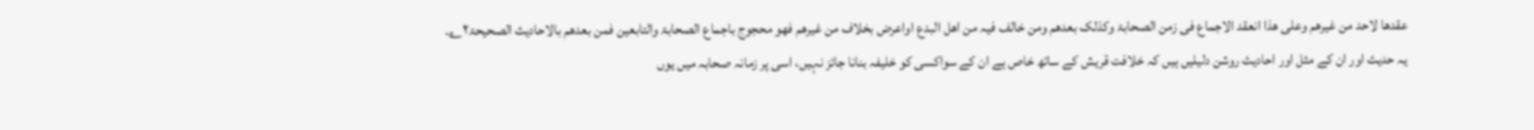عقدھا لاحد من غیرھم وعلی ھذا انعقد الاجماع فی زمن الصحابۃ وکذلک بعدھم ومن خالف فیہ من اھل البدع اواعرض بخلاف من غیرھم فھو محجوج باجماع الصحابۃ والتابعین فمن بعدھم بالاحادیث الصحیحۃ۲؎۔
یہ حدیث اور ان کے مثل اور احادیث روشن دلیلیں ہیں کہ خلافت قریش کے ساتھ خاص ہے ان کے سواکسی کو خلیفہ بنانا جائز نہیں، اسی پر زمانہ صحابہ میں یوں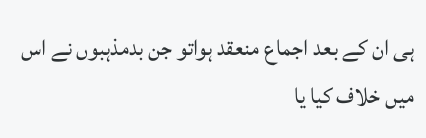ہی ان کے بعد اجماع منعقد ہواتو جن بدمذہبوں نے اس میں خلاف کیا یا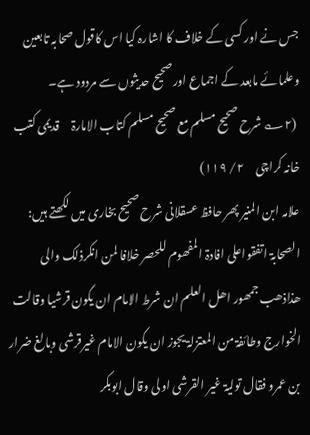جس نے اور کسی کے خلاف کا اشارہ کیا اس کاقول صحابہ تابعین وعلمائے مابعد کے اجماع اورصحیح حدیثوں سے مردود ہے۔
 (۲؎ شرح صحیح مسلم مع صحیح مسلم کتاب الامارۃ     قدیمی کتب خانہ کراچی     ۲/ ۱۱۹)
علامہ ابن المنیر پھر حافظ عسقلانی شرح صحیح بخاری میں لکھتے ہیں:
الصحابۃ اتفقواعلی افادۃ المفھوم للحصر خلافا لمن انکرذلک والی ھذاذھب جمھور اھل العلم ان شرط الامام ان یکون قرشیا وقالت الخوارج وطائفۃ من المعتزلۃ یجوز ان یکون الامام غیرقرشی وبالغ ضرار بن عمرو فقال تولیۃ غیر القرشی اولی وقال ابوبکر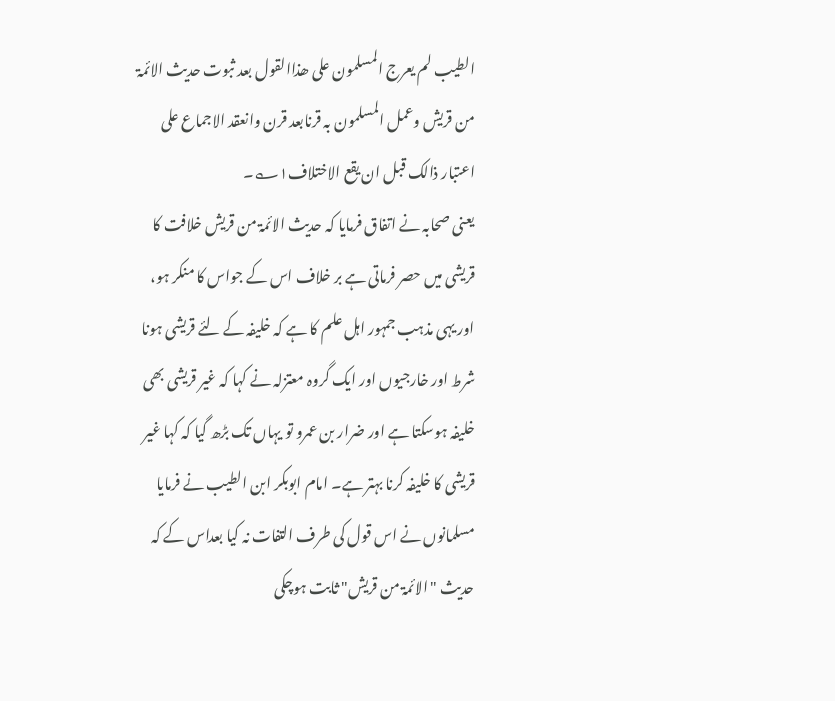الطیب لم یعرج المسلمون علی ھذاالقول بعد ثبوت حدیث الائمۃ من قریش وعمل المسلمون بہ قرنابعد قرن وانعقد الاجماع علی اعتبار ذالک قبل ان یقع الاختلاف۱؎۔
یعنی صحابہ نے اتفاق فرمایا کہ حدیث الائمۃ من قریش خلافت کا قریشی میں حصر فرماتی ہے بر خلاف اس کے جواس کا منکر ہو، اور یہی مذہب جمہور اہل علم کا ہے کہ خلیفہ کے لئے قریشی ہونا شرط اور خارجیوں اور ایک گروہ معتزلہ نے کہا کہ غیر قریشی بھی خلیفہ ہوسکتا ہے اور ضرار بن عمرو تو یہاں تک بڑھ گیا کہ کہا غیر قریشی کا خلیفہ کرنا بہتر ہے۔ امام ابوبکر ابن الطیب نے فرمایا مسلمانوں نے اس قول کی طرف التفات نہ کیا بعداس کے کہ حدیث "الائمۃ من قریش" ثابت ہوچکی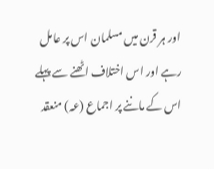اور ہر قرن میں مسلمان اس پر عامل رہے اور اس اختلاف اٹھنے سے پہلے اس کے ماننے پر اجماع (عہ) منعقد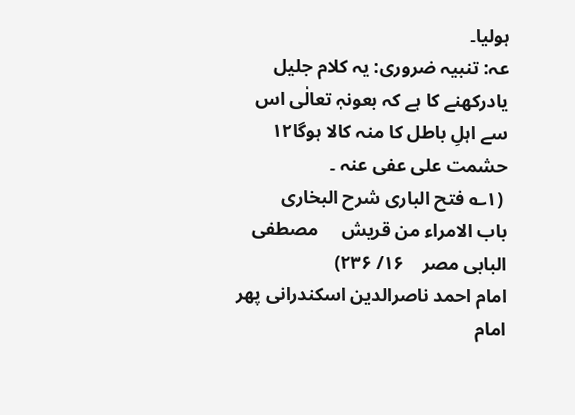ہولیا۔
عہ: تنبیہ ضروری: یہ کلام جلیل یادرکھنے کا ہے کہ بعونہٖ تعالٰی اس سے اہلِ باطل کا منہ کالا ہوگا۱۲ حشمت علی عفی عنہ ۔
 (۱؎ فتح الباری شرح البخاری     باب الامراء من قریش     مصطفی البابی مصر    ۱۶/ ۲۳۶)
امام احمد ناصرالدین اسکندرانی پھر امام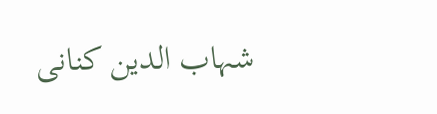شہاب الدین کنانی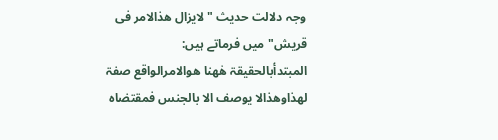وجہ دلالت حدیث "لایزال ھذالامر فی قریش"میں فرماتے ہیں:
المبتدأبالحقیقۃ ھٰھنا ھوالامرالواقع صفۃ لھذاوھذالا یوصف الا بالجنس فمقتضاہ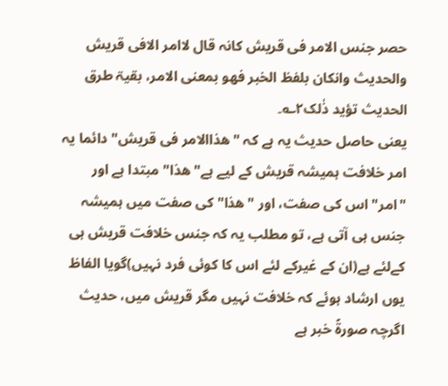حصر جنس الامر فی قریش کانہ قال لاامر الافی قریش والحدیث وانکان بلفظ الخبر فھو بمعنی الامر، بقیۃ طرق الحدیث تؤید ذٰلک۲؎۔
یعنی حاصل حدیث یہ ہے کہ "ھذاالامر فی قریش" دائما یہ امر خلافت ہمیشہ قریش کے لیے ہے" ھذا" مبتدا ہے اور "امر" اس کی صفت، اور "ھذا" کی صفت میں ہمیشہ جنس ہی آتی ہے، تو مطلب یہ کہ جنس خلافت قریش ہی کےلئے ہے(ان کے غیرکے لئے اس کا کوئی فرد نہیں)گویا الفاظ یوں ارشاد ہوئے کہ خلافت نہیں مگر قریش میں، حدیث اگرچہ صورۃً خبر ہے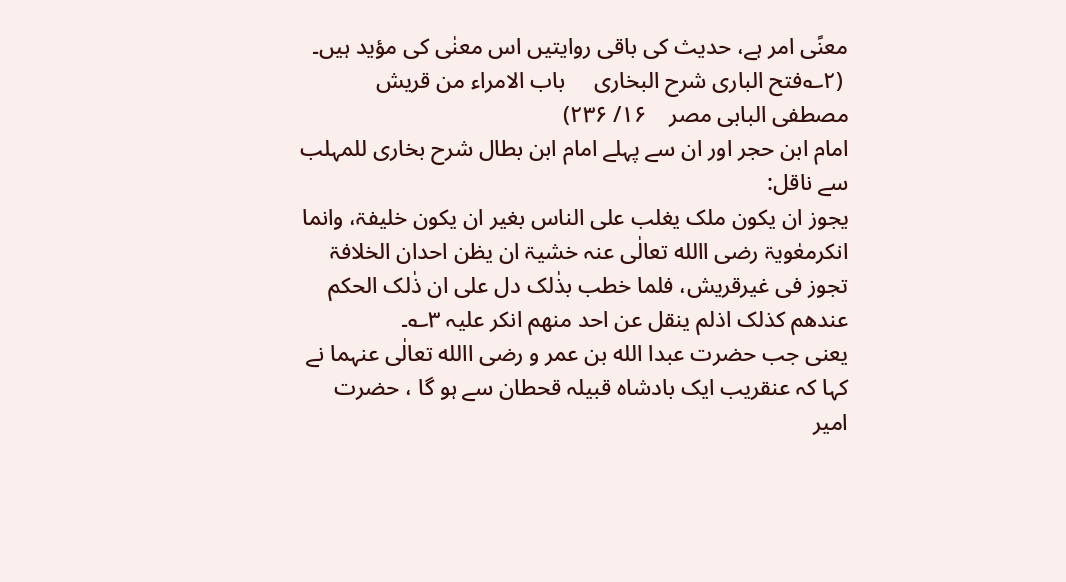معنًی امر ہے، حدیث کی باقی روایتیں اس معنٰی کی مؤید ہیں۔
 (۲؎فتح الباری شرح البخاری     باب الامراء من قریش     مصطفی البابی مصر    ۱۶/ ۲۳۶)
امام ابن حجر اور ان سے پہلے امام ابن بطال شرح بخاری للمہلب سے ناقل:
یجوز ان یکون ملک یغلب علی الناس بغیر ان یکون خلیفۃ، وانما انکرمعٰویۃ رضی االله تعالٰی عنہ خشیۃ ان یظن احدان الخلافۃ تجوز فی غیرقریش، فلما خطب بذٰلک دل علی ان ذٰلک الحکم عندھم کذلک اذلم ینقل عن احد منھم انکر علیہ ۳؎۔
یعنی جب حضرت عبدا الله بن عمر و رضی االله تعالٰی عنہما نے کہا کہ عنقریب ایک بادشاہ قبیلہ قحطان سے ہو گا ، حضرت امیر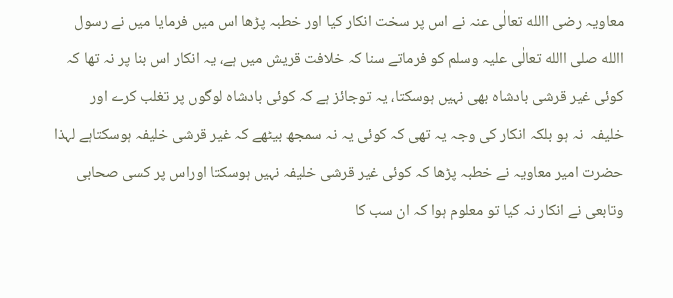معاویہ رضی االله تعالٰی عنہ نے اس پر سخت انکار کیا اور خطبہ پڑھا اس میں فرمایا میں نے رسول االله صلی االله تعالٰی علیہ وسلم کو فرماتے سنا کہ خلافت قریش میں ہے، یہ انکار اس بنا پر نہ تھا کہ کوئی غیر قرشی بادشاہ بھی نہیں ہوسکتا، یہ توجائز ہے کہ کوئی بادشاہ لوگوں پر تغلب کرے اور خلیفہ  نہ ہو بلکہ انکار کی وجہ یہ تھی کہ کوئی یہ نہ سمجھ بیٹھے کہ غیر قرشی خلیفہ ہوسکتاہے لہذا حضرت امیر معاویہ نے خطبہ پڑھا کہ کوئی غیر قرشی خلیفہ نہیں ہوسکتا اوراس پر کسی صحابی وتابعی نے انکار نہ کیا تو معلوم ہوا کہ ان سب کا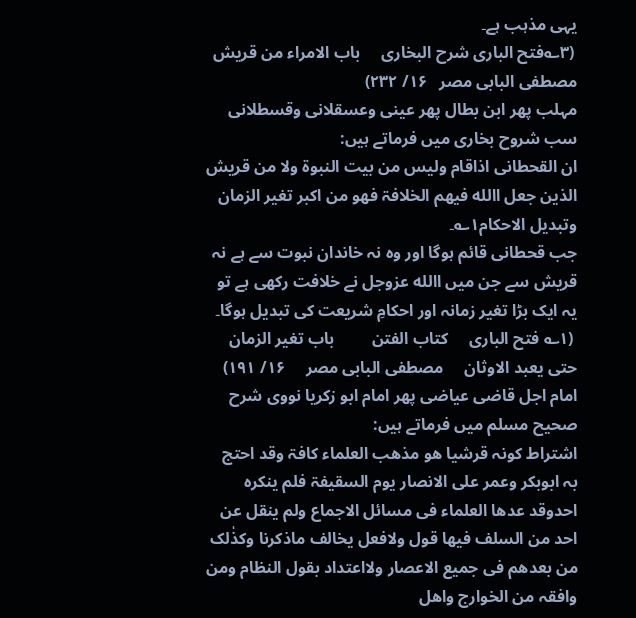یہی مذہب ہے۔
 (۳؎فتح الباری شرح البخاری     باب الامراء من قریش     مصطفی البابی مصر   ۱۶/ ۲۳۲)
مہلب پھر ابن بطال پھر عینی وعسقلانی وقسطلانی سب شروح بخاری میں فرماتے ہیں:
ان القحطانی اذاقام ولیس من بیت النبوۃ ولا من قریش الذین جعل االله فیھم الخلافۃ فھو من اکبر تغیر الزمان وتبدیل الاحکام۱؎۔
جب قحطانی قائم ہوگا اور وہ نہ خاندان نبوت سے ہے نہ قریش سے جن میں االله عزوجل نے خلافت رکھی ہے تو یہ ایک بڑا تغیر زمانہ اور احکامِ شریعت کی تبدیل ہوگا۔
 (۱؎ فتح الباری     کتاب الفتن         باب تغیر الزمان حتی یعبد الاوثان     مصطفی البابی مصر     ۱۶/ ۱۹۱)
امام اجل قاضی عیاضی پھر امام ابو زکریا نووی شرح صحیح مسلم میں فرماتے ہیں:
اشتراط کونہ قرشیا ھو مذھب العلماء کافۃ وقد احتج بہ ابوبکر وعمر علی الانصار یوم السقیفۃ فلم ینکرہ احدوقد عدھا العلماء فی مسائل الاجماع ولم ینقل عن احد من السلف فیھا قول ولافعل یخالف ماذکرنا وکذٰلک من بعدھم فی جمیع الاعصار ولااعتداد بقول النظام ومن وافقہ من الخوارج واھل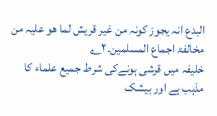البدع انہ یجوز کونہ من غیر قریش لما ھو علیہ من مخالفۃ اجماع المسلمین۔۲؎
خلیفہ میں قرشی ہونےکی شرط جمیع علماء کا مذہب ہے اور بیشک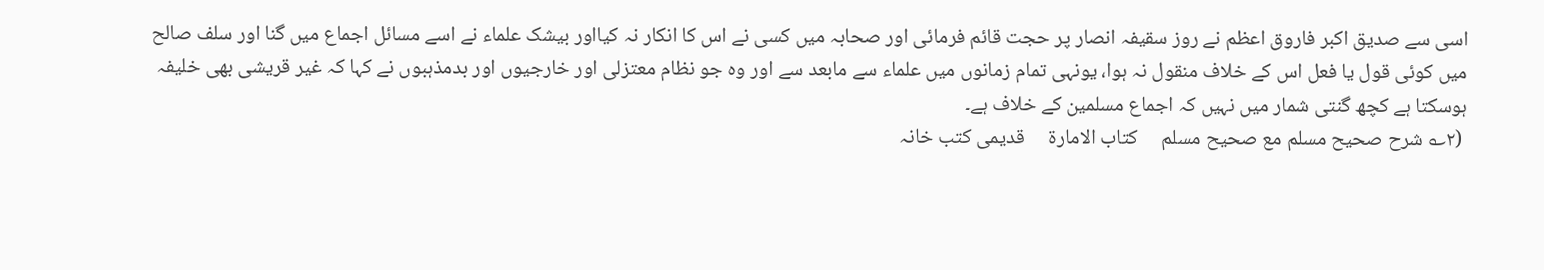اسی سے صدیق اکبر فاروق اعظم نے روز سقیفہ انصار پر حجت قائم فرمائی اور صحابہ میں کسی نے اس کا انکار نہ کیااور بیشک علماء نے اسے مسائل اجماع میں گنا اور سلف صالح میں کوئی قول یا فعل اس کے خلاف منقول نہ ہوا، یونہی تمام زمانوں میں علماء سے مابعد سے اور وہ جو نظام معتزلی اور خارجیوں اور بدمذہبوں نے کہا کہ غیر قریشی بھی خلیفہ ہوسکتا ہے کچھ گنتی شمار میں نہیں کہ اجماع مسلمین کے خلاف ہے۔
 (۲؎ شرح صحیح مسلم مع صحیح مسلم     کتاب الامارۃ     قدیمی کتب خانہ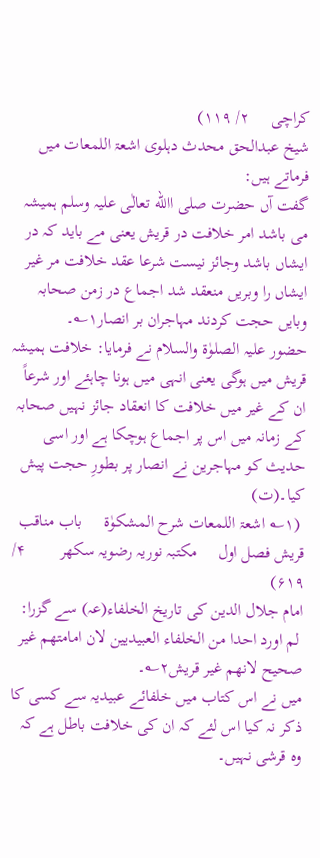کراچی     ۲/ ۱۱۹)
شیخ عبدالحق محدث دہلوی اشعۃ اللمعات میں فرماتے ہیں:
گفت آں حضرت صلی االله تعالٰی علیہ وسلم ہمیشہ می باشد امر خلافت در قریش یعنی مے باید کہ در ایشاں باشد وجائز نیست شرعا عقد خلافت مر غیر ایشاں را وبریں منعقد شد اجماع در زمن صحابہ وبایں حجت کردند مہاجران بر انصار۱؎۔
حضور علیہ الصلوٰۃ والسلام نے فرمایا: خلافت ہمیشہ قریش میں ہوگی یعنی انہی میں ہونا چاہئے اور شرعاً ان کے غیر میں خلافت کا انعقاد جائز نہیں صحابہ کے زمانہ میں اس پر اجماع ہوچکا ہے اور اسی حدیث کو مہاجرین نے انصار پر بطورِ حجت پیش کیا۔(ت)
 (۱؎ اشعۃ اللمعات شرح المشکوٰۃ     باب مناقب قریش فصل اول     مکتبہ نوریہ رضویہ سکھر        ۴/ ۶۱۹)
امام جلال الدین کی تاریخ الخلفاء(عہ) سے گزرا:
 لم اورد احدا من الخلفاء العبیدیین لان امامتھم غیر صحیح لانھم غیر قریش۲؎۔
میں نے اس کتاب میں خلفائے عبیدیہ سے کسی کا ذکر نہ کیا اس لئے کہ ان کی خلافت باطل ہے کہ وہ قرشی نہیں۔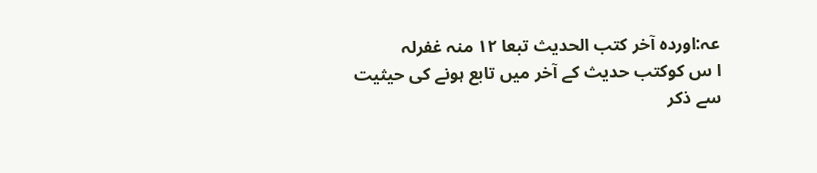عہ:اوردہ آخر کتب الحدیث تبعا ۱۲ منہ غفرلہ
ا س کوکتب حدیث کے آخر میں تابع ہونے کی حیثیت سے ذکر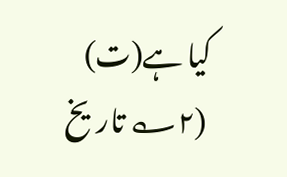کیا ہے(ت)
 (۲؎ تاریخ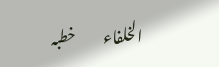الخلفاء         خطبہ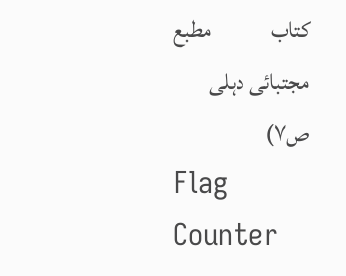کتاب             مطبع مجتبائی دہلی         ص۷)
Flag Counter